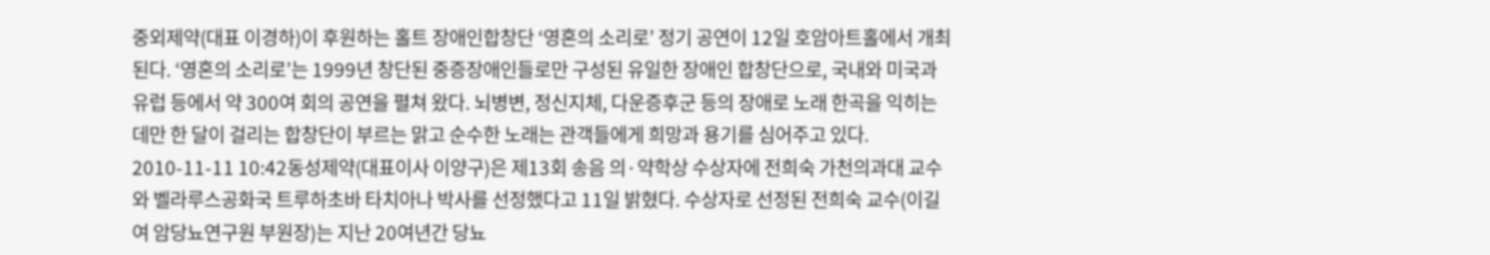중외제약(대표 이경하)이 후원하는 홀트 장애인합창단 ‘영혼의 소리로’ 정기 공연이 12일 호암아트홀에서 개최된다. ‘영혼의 소리로’는 1999년 창단된 중증장애인들로만 구성된 유일한 장애인 합창단으로, 국내와 미국과 유럽 등에서 약 300여 회의 공연을 펼쳐 왔다. 뇌병변, 정신지체, 다운증후군 등의 장애로 노래 한곡을 익히는 데만 한 달이 걸리는 합창단이 부르는 맑고 순수한 노래는 관객들에게 희망과 용기를 심어주고 있다.
2010-11-11 10:42동성제약(대표이사 이양구)은 제13회 송음 의·약학상 수상자에 전희숙 가천의과대 교수와 벨라루스공화국 트루하초바 타치아나 박사를 선정했다고 11일 밝혔다. 수상자로 선정된 전희숙 교수(이길여 암당뇨연구원 부원장)는 지난 20여년간 당뇨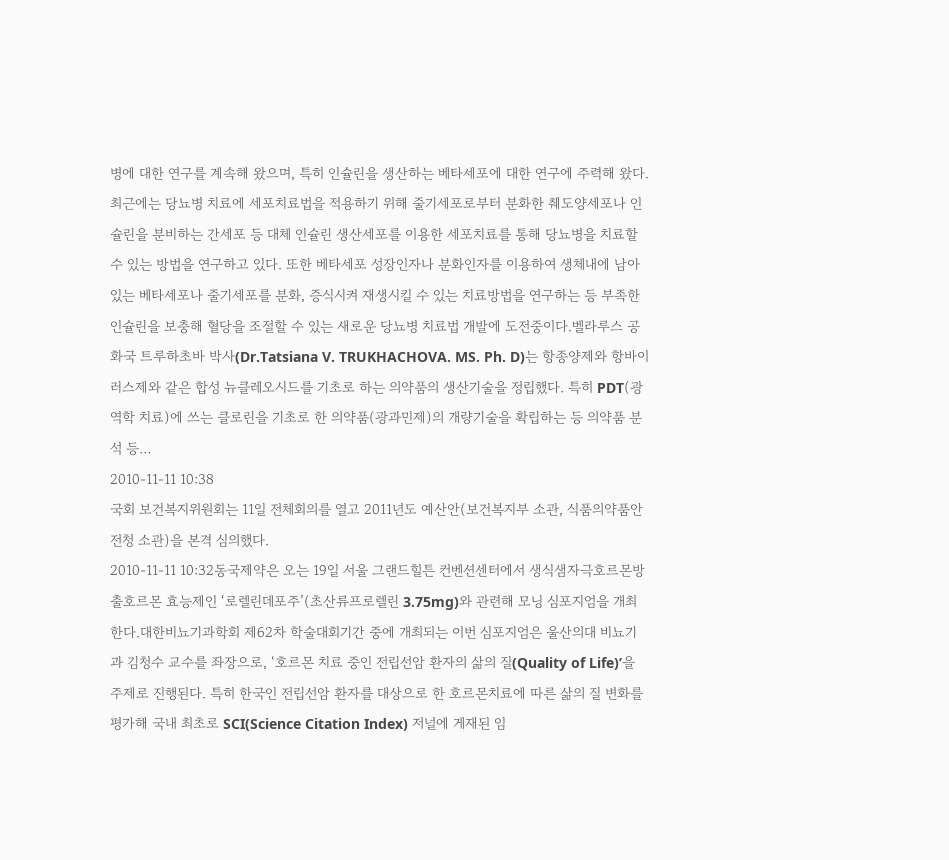병에 대한 연구를 계속해 왔으며, 특히 인슐린을 생산하는 베타세포에 대한 연구에 주력해 왔다. 최근에는 당뇨병 치료에 세포치료법을 적용하기 위해 줄기세포로부터 분화한 췌도양세포나 인슐린을 분비하는 간세포 등 대체 인슐린 생산세포를 이용한 세포치료를 통해 당뇨병을 치료할 수 있는 방법을 연구하고 있다. 또한 베타세포 성장인자나 분화인자를 이용하여 생체내에 남아있는 베타세포나 줄기세포를 분화, 증식시켜 재생시킬 수 있는 치료방법을 연구하는 등 부족한 인슐린을 보충해 혈당을 조절할 수 있는 새로운 당뇨병 치료법 개발에 도전중이다.벨라루스 공화국 트루하초바 박사(Dr.Tatsiana V. TRUKHACHOVA. MS. Ph. D)는 항종양제와 항바이러스제와 같은 합성 뉴클레오시드를 기초로 하는 의약품의 생산기술을 정립했다. 특히 PDT(광역학 치료)에 쓰는 클로린을 기초로 한 의약품(광과민제)의 개량기술을 확립하는 등 의약품 분석 등…
2010-11-11 10:38
국회 보건복지위원회는 11일 전체회의를 열고 2011년도 예산안(보건복지부 소관, 식품의약품안전청 소관)을 본격 심의했다.
2010-11-11 10:32동국제약은 오는 19일 서울 그랜드힐튼 컨벤션센터에서 생식샘자극호르몬방출호르몬 효능제인 ‘로렐린데포주’(초산류프로렐린 3.75mg)와 관련해 모닝 심포지엄을 개최한다.대한비뇨기과학회 제62차 학술대회기간 중에 개최되는 이번 심포지엄은 울산의대 비뇨기과 김청수 교수를 좌장으로, ‘호르몬 치료 중인 전립선암 환자의 삶의 질(Quality of Life)’을 주제로 진행된다. 특히 한국인 전립선암 환자를 대상으로 한 호르몬치료에 따른 삶의 질 변화를 평가해 국내 최초로 SCI(Science Citation Index) 저널에 게재된 임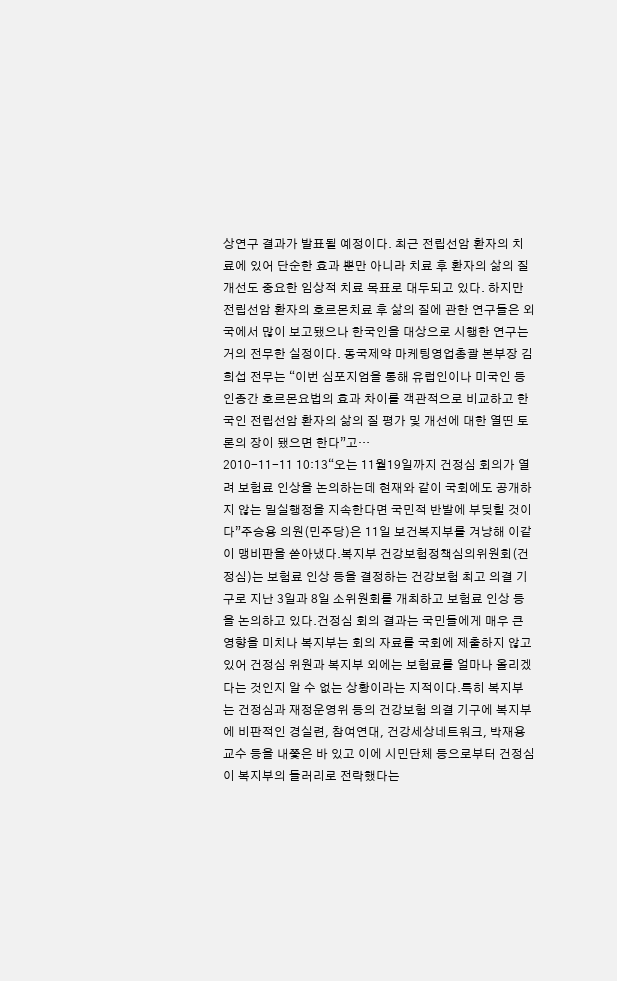상연구 결과가 발표될 예정이다. 최근 전립선암 환자의 치료에 있어 단순한 효과 뿐만 아니라 치료 후 환자의 삶의 질 개선도 중요한 임상적 치료 목표로 대두되고 있다. 하지만 전립선암 환자의 호르몬치료 후 삶의 질에 관한 연구들은 외국에서 많이 보고됐으나 한국인을 대상으로 시행한 연구는 거의 전무한 실정이다. 동국제약 마케팅영업총괄 본부장 김희섭 전무는 “이번 심포지엄을 통해 유럽인이나 미국인 등 인종간 호르몬요법의 효과 차이를 객관적으로 비교하고 한국인 전립선암 환자의 삶의 질 평가 및 개선에 대한 열띤 토론의 장이 됐으면 한다”고…
2010-11-11 10:13“오는 11월19일까지 건정심 회의가 열려 보험료 인상을 논의하는데 현재와 같이 국회에도 공개하지 않는 밀실행정을 지속한다면 국민적 반발에 부딪힐 것이다”주승용 의원(민주당)은 11일 보건복지부를 겨냥해 이같이 맹비판을 쏟아냈다.복지부 건강보험정책심의위원회(건정심)는 보험료 인상 등을 결정하는 건강보험 최고 의결 기구로 지난 3일과 8일 소위원회를 개최하고 보험료 인상 등을 논의하고 있다.건정심 회의 결과는 국민들에게 매우 큰 영향을 미치나 복지부는 회의 자료를 국회에 제출하지 않고 있어 건정심 위원과 복지부 외에는 보험료를 얼마나 올리겠다는 것인지 알 수 없는 상황이라는 지적이다.특히 복지부는 건정심과 재정운영위 등의 건강보험 의결 기구에 복지부에 비판적인 경실련, 참여연대, 건강세상네트워크, 박재용 교수 등을 내쫓은 바 있고 이에 시민단체 등으로부터 건정심이 복지부의 들러리로 전락했다는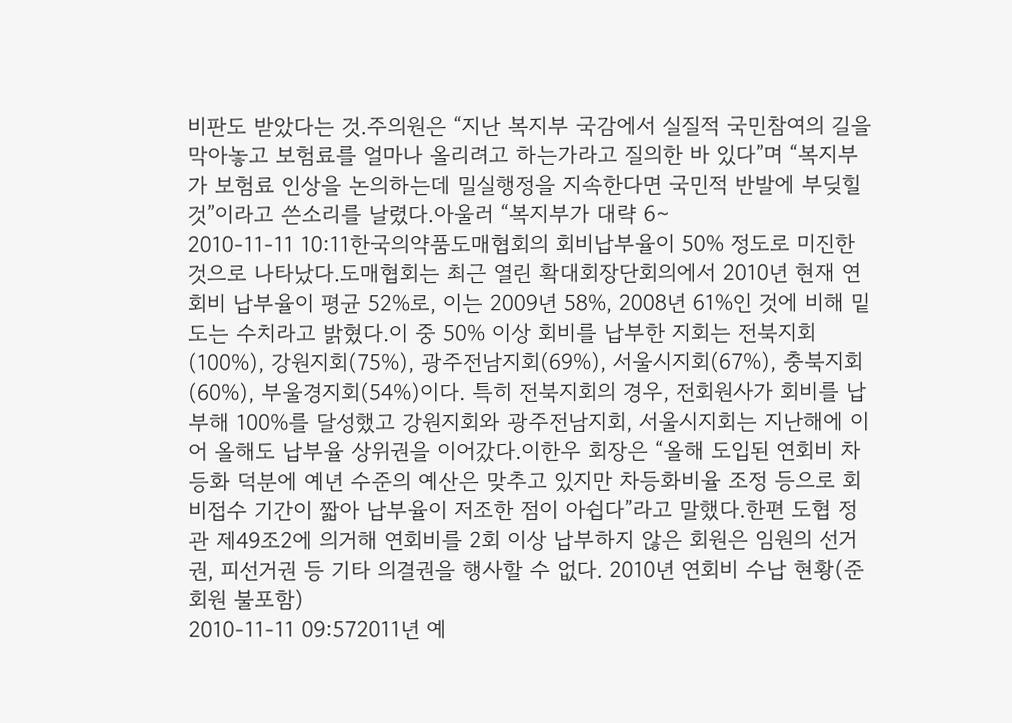비판도 받았다는 것.주의원은 “지난 복지부 국감에서 실질적 국민참여의 길을 막아놓고 보험료를 얼마나 올리려고 하는가라고 질의한 바 있다”며 “복지부가 보험료 인상을 논의하는데 밀실행정을 지속한다면 국민적 반발에 부딪힐 것”이라고 쓴소리를 날렸다.아울러 “복지부가 대략 6∼
2010-11-11 10:11한국의약품도매협회의 회비납부율이 50% 정도로 미진한 것으로 나타났다.도매협회는 최근 열린 확대회장단회의에서 2010년 현재 연회비 납부율이 평균 52%로, 이는 2009년 58%, 2008년 61%인 것에 비해 밑도는 수치라고 밝혔다.이 중 50% 이상 회비를 납부한 지회는 전북지회(100%), 강원지회(75%), 광주전남지회(69%), 서울시지회(67%), 충북지회(60%), 부울경지회(54%)이다. 특히 전북지회의 경우, 전회원사가 회비를 납부해 100%를 달성했고 강원지회와 광주전남지회, 서울시지회는 지난해에 이어 올해도 납부율 상위권을 이어갔다.이한우 회장은 “올해 도입된 연회비 차등화 덕분에 예년 수준의 예산은 맞추고 있지만 차등화비율 조정 등으로 회비접수 기간이 짧아 납부율이 저조한 점이 아쉽다”라고 말했다.한편 도협 정관 제49조2에 의거해 연회비를 2회 이상 납부하지 않은 회원은 임원의 선거권, 피선거권 등 기타 의결권을 행사할 수 없다. 2010년 연회비 수납 현황(준회원 불포함)
2010-11-11 09:572011년 예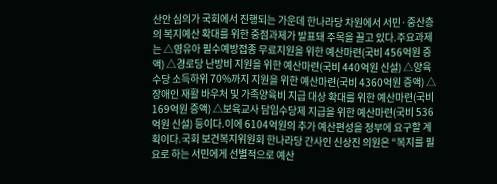산안 심의가 국회에서 진행되는 가운데 한나라당 차원에서 서민·중산층의 복지예산 확대를 위한 중점과제가 발표돼 주목을 끌고 있다.주요과제는 △영유아 필수예방접종 무료지원을 위한 예산마련(국비 456억원 증액) △경로당 난방비 지원을 위한 예산마련(국비 440억원 신설) △양육수당 소득하위 70%까지 지원을 위한 예산마련(국비 4360억원 증액) △장애인 재활 바우처 및 가족양육비 지급 대상 확대를 위한 예산마련(국비 169억원 증액) △보육교사 담임수당제 지급을 위한 예산마련(국비 536억원 신설) 등이다.이에 6104억원의 추가 예산편성을 정부에 요구할 계획이다.국회 보건복지위원회 한나라당 간사인 신상진 의원은 “복지를 필요로 하는 서민에게 선별적으로 예산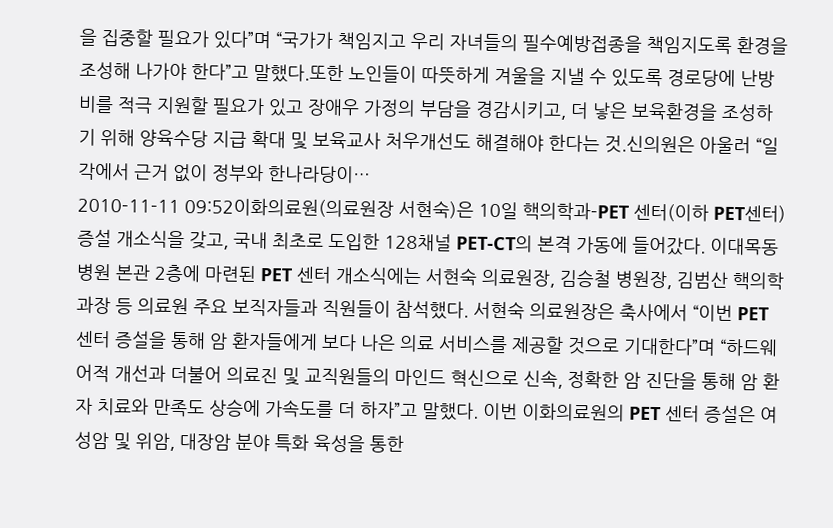을 집중할 필요가 있다”며 “국가가 책임지고 우리 자녀들의 필수예방접종을 책임지도록 환경을 조성해 나가야 한다”고 말했다.또한 노인들이 따뜻하게 겨울을 지낼 수 있도록 경로당에 난방비를 적극 지원할 필요가 있고 장애우 가정의 부담을 경감시키고, 더 낳은 보육환경을 조성하기 위해 양육수당 지급 확대 및 보육교사 처우개선도 해결해야 한다는 것.신의원은 아울러 “일각에서 근거 없이 정부와 한나라당이…
2010-11-11 09:52이화의료원(의료원장 서현숙)은 10일 핵의학과-PET 센터(이하 PET센터)증설 개소식을 갖고, 국내 최초로 도입한 128채널 PET-CT의 본격 가동에 들어갔다. 이대목동병원 본관 2층에 마련된 PET 센터 개소식에는 서현숙 의료원장, 김승철 병원장, 김범산 핵의학과장 등 의료원 주요 보직자들과 직원들이 참석했다. 서현숙 의료원장은 축사에서 “이번 PET 센터 증설을 통해 암 환자들에게 보다 나은 의료 서비스를 제공할 것으로 기대한다”며 “하드웨어적 개선과 더불어 의료진 및 교직원들의 마인드 혁신으로 신속, 정확한 암 진단을 통해 암 환자 치료와 만족도 상승에 가속도를 더 하자”고 말했다. 이번 이화의료원의 PET 센터 증설은 여성암 및 위암, 대장암 분야 특화 육성을 통한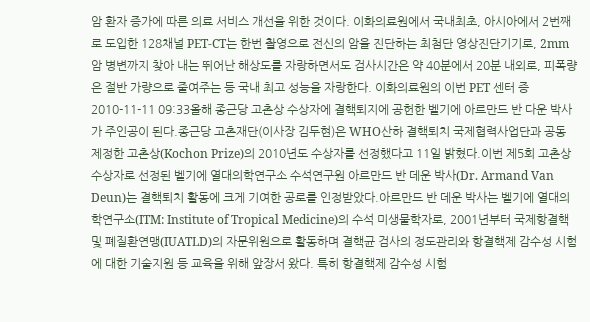암 환자 증가에 따른 의료 서비스 개선을 위한 것이다. 이화의료원에서 국내최초, 아시아에서 2번째로 도입한 128채널 PET-CT는 한번 촬영으로 전신의 암을 진단하는 최첨단 영상진단기기로, 2mm 암 병변까지 찾아 내는 뛰어난 해상도를 자랑하면서도 검사시간은 약 40분에서 20분 내외로, 피폭량은 절반 가량으로 줄여주는 등 국내 최고 성능을 자랑한다. 이화의료원의 이번 PET 센터 증
2010-11-11 09:33올해 종근당 고촌상 수상자에 결핵퇴지에 공헌한 벨기에 아르만드 반 다운 박사가 주인공이 된다.종근당 고촌재단(이사장 김두현)은 WHO산하 결핵퇴치 국제협력사업단과 공동 제정한 고촌상(Kochon Prize)의 2010년도 수상자를 선정했다고 11일 밝혔다.이번 제5회 고촌상 수상자로 선정된 벨기에 열대의학연구소 수석연구원 아르만드 반 데운 박사(Dr. Armand Van Deun)는 결핵퇴치 활동에 크게 기여한 공로를 인정받았다.아르만드 반 데운 박사는 벨기에 열대의학연구소(ITM: Institute of Tropical Medicine)의 수석 미생물학자로, 2001년부터 국제항결핵 및 폐질환연맹(IUATLD)의 자문위원으로 활동하며 결핵균 검사의 정도관리와 항결핵제 감수성 시험에 대한 기술지원 등 교육을 위해 앞장서 왔다. 특히 항결핵제 감수성 시험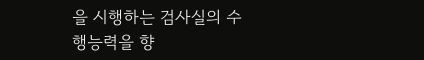을 시행하는 검사실의 수행능력을 향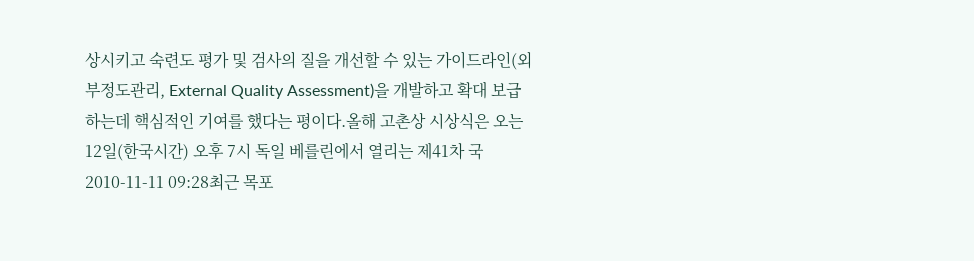상시키고 숙련도 평가 및 검사의 질을 개선할 수 있는 가이드라인(외부정도관리, External Quality Assessment)을 개발하고 확대 보급하는데 핵심적인 기여를 했다는 평이다.올해 고촌상 시상식은 오는 12일(한국시간) 오후 7시 독일 베를린에서 열리는 제41차 국
2010-11-11 09:28최근 목포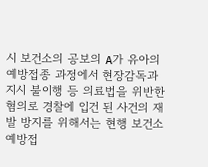시 보건소의 공보의 A가 유아의 예방접종 과정에서 현장감독과 지시 불이행 등 의료법을 위반한 혐의로 경찰에 입건 된 사건의 재발 방지를 위해서는 현행 보건소 예방접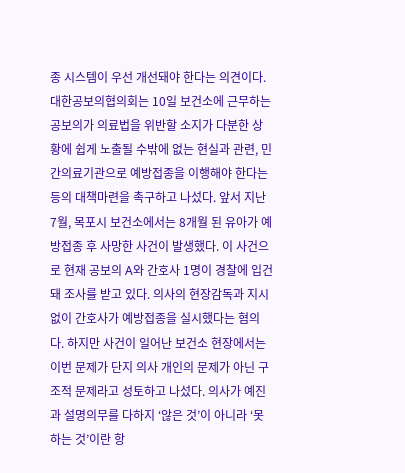종 시스템이 우선 개선돼야 한다는 의견이다.대한공보의협의회는 10일 보건소에 근무하는 공보의가 의료법을 위반할 소지가 다분한 상황에 쉽게 노출될 수밖에 없는 현실과 관련, 민간의료기관으로 예방접종을 이행해야 한다는 등의 대책마련을 촉구하고 나섰다. 앞서 지난 7월, 목포시 보건소에서는 8개월 된 유아가 예방접종 후 사망한 사건이 발생했다. 이 사건으로 현재 공보의 A와 간호사 1명이 경찰에 입건돼 조사를 받고 있다. 의사의 현장감독과 지시 없이 간호사가 예방접종을 실시했다는 혐의다. 하지만 사건이 일어난 보건소 현장에서는 이번 문제가 단지 의사 개인의 문제가 아닌 구조적 문제라고 성토하고 나섰다. 의사가 예진과 설명의무를 다하지 ‘않은 것’이 아니라 ‘못하는 것’이란 항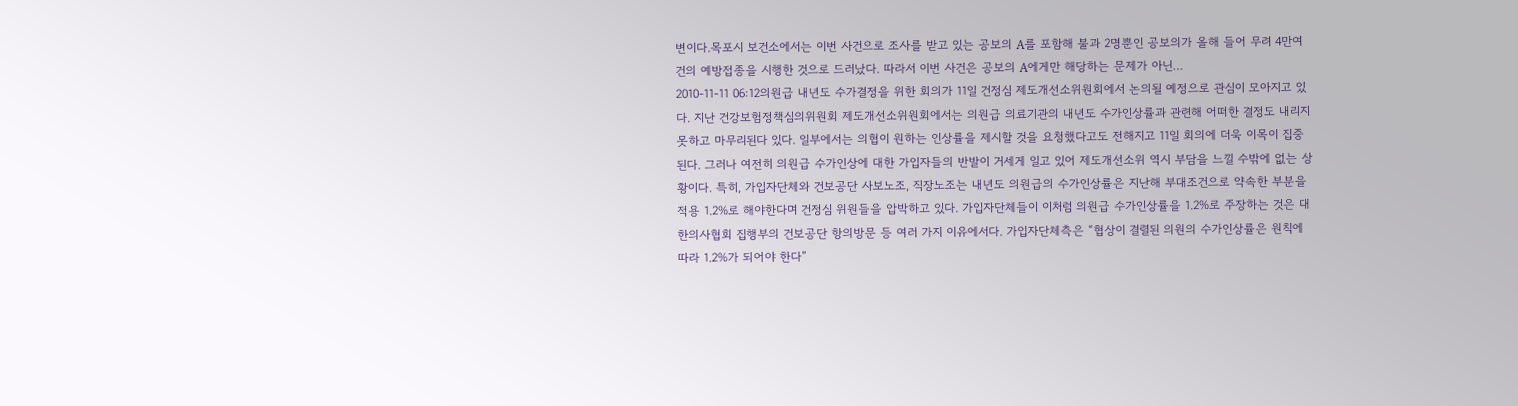변이다.목포시 보건소에서는 이번 사건으로 조사를 받고 있는 공보의 A를 포함해 불과 2명뿐인 공보의가 올해 들어 무려 4만여 건의 예방접종을 시행한 것으로 드러났다. 따라서 이번 사건은 공보의 A에게만 해당하는 문제가 아닌…
2010-11-11 06:12의원급 내년도 수가결정을 위한 회의가 11일 건정심 제도개선소위원회에서 논의될 예정으로 관심이 모아지고 있다. 지난 건강보험정책심의위원회 제도개선소위원회에서는 의원급 의료기관의 내년도 수가인상률과 관련해 어떠한 결정도 내리지 못하고 마무리된다 있다. 일부에서는 의협이 원하는 인상률을 제시할 것을 요청했다고도 전해지고 11일 회의에 더욱 이목이 집중된다. 그러나 여전히 의원급 수가인상에 대한 가입자들의 반발이 거세게 일고 있어 제도개선소위 역시 부담을 느낄 수밖에 없는 상황이다. 특히, 가입자단체와 건보공단 사보노조, 직장노조는 내년도 의원급의 수가인상률은 지난해 부대조건으로 약속한 부분을 적용 1.2%로 해야한다며 건정심 위원들을 압박하고 있다. 가입자단체들이 이처럼 의원급 수가인상률을 1.2%로 주장하는 것은 대한의사협회 집행부의 건보공단 항의방문 등 여러 가지 이유에서다. 가입자단체측은 “협상이 결렬된 의원의 수가인상률은 원칙에 따라 1.2%가 되어야 한다”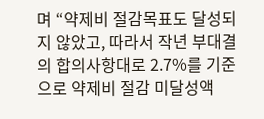며 “약제비 절감목표도 달성되지 않았고, 따라서 작년 부대결의 합의사항대로 2.7%를 기준으로 약제비 절감 미달성액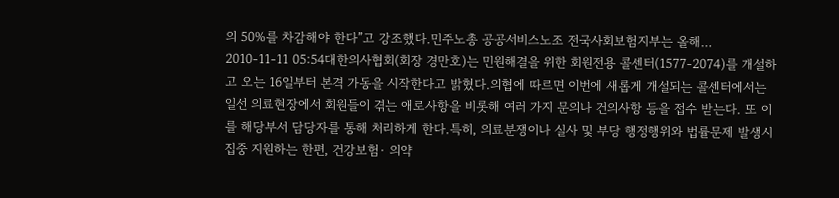의 50%를 차감해야 한다”고 강조했다.민주노총 공공서비스노조 전국사회보험지부는 올해…
2010-11-11 05:54대한의사협회(회장 경만호)는 민원해결을 위한 회원전용 콜센터(1577-2074)를 개설하고 오는 16일부터 본격 가동을 시작한다고 밝혔다.의협에 따르면 이번에 새롭게 개설되는 콜센터에서는 일선 의료현장에서 회원들이 겪는 애로사항을 비롯해 여러 가지 문의나 건의사항 등을 접수 받는다. 또 이를 해당부서 담당자를 통해 처리하게 한다.특히, 의료분쟁이나 실사 및 부당 행정행위와 법률문제 발생시 집중 지원하는 한편, 건강보험· 의약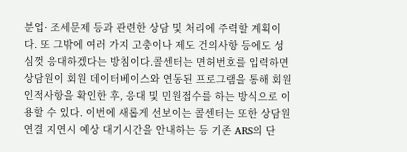분업· 조세문제 등과 관련한 상담 및 처리에 주력할 계획이다. 또 그밖에 여러 가지 고충이나 제도 건의사항 등에도 성심껏 응대하겠다는 방침이다.콜센터는 면허번호를 입력하면 상담원이 회원 데이터베이스와 연동된 프로그램을 통해 회원 인적사항을 확인한 후, 응대 및 민원접수를 하는 방식으로 이용할 수 있다. 이번에 새롭게 선보이는 콜센터는 또한 상담원 연결 지연시 예상 대기시간을 안내하는 등 기존 ARS의 단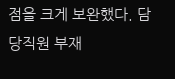점을 크게 보완했다. 담당직원 부재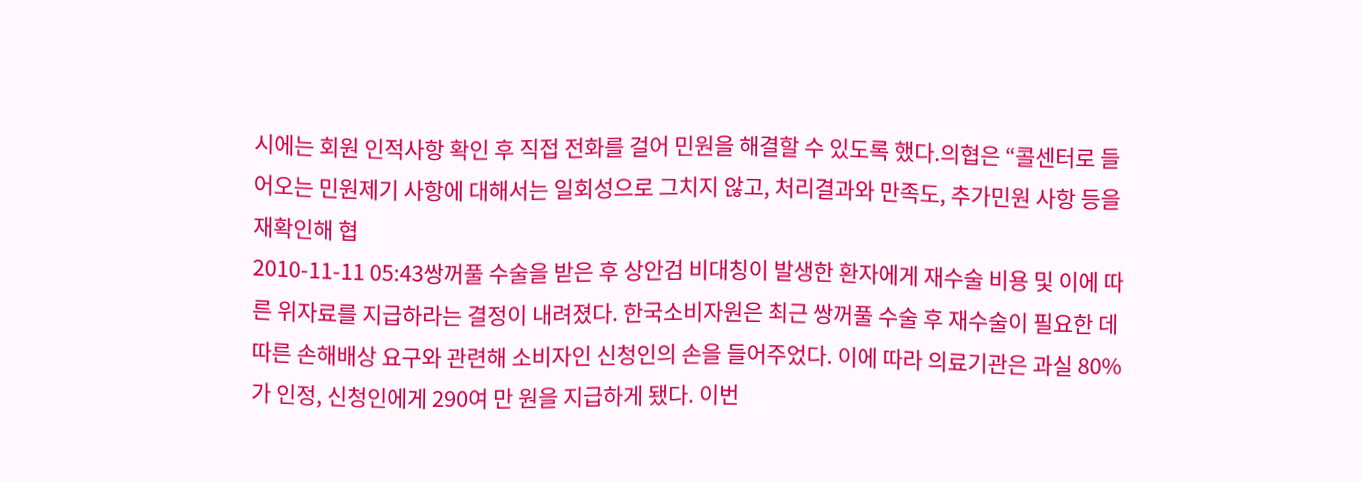시에는 회원 인적사항 확인 후 직접 전화를 걸어 민원을 해결할 수 있도록 했다.의협은 “콜센터로 들어오는 민원제기 사항에 대해서는 일회성으로 그치지 않고, 처리결과와 만족도, 추가민원 사항 등을 재확인해 협
2010-11-11 05:43쌍꺼풀 수술을 받은 후 상안검 비대칭이 발생한 환자에게 재수술 비용 및 이에 따른 위자료를 지급하라는 결정이 내려졌다. 한국소비자원은 최근 쌍꺼풀 수술 후 재수술이 필요한 데 따른 손해배상 요구와 관련해 소비자인 신청인의 손을 들어주었다. 이에 따라 의료기관은 과실 80%가 인정, 신청인에게 290여 만 원을 지급하게 됐다. 이번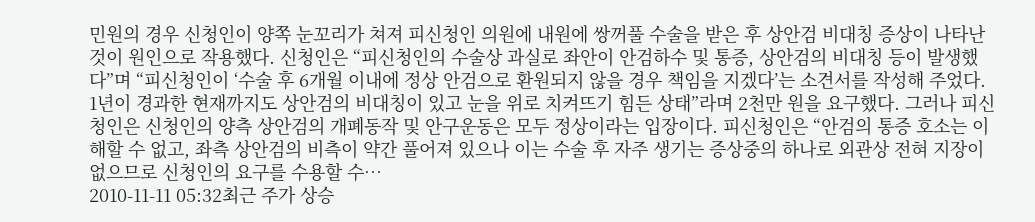민원의 경우 신청인이 양쪽 눈꼬리가 쳐져 피신청인 의원에 내원에 쌍꺼풀 수술을 받은 후 상안검 비대칭 증상이 나타난 것이 원인으로 작용했다. 신청인은 “피신청인의 수술상 과실로 좌안이 안검하수 및 통증, 상안검의 비대칭 등이 발생했다”며 “피신청인이 ‘수술 후 6개월 이내에 정상 안검으로 환원되지 않을 경우 책임을 지겠다’는 소견서를 작성해 주었다. 1년이 경과한 현재까지도 상안검의 비대칭이 있고 눈을 위로 치켜뜨기 힘든 상태”라며 2천만 원을 요구했다. 그러나 피신청인은 신청인의 양측 상안검의 개폐동작 및 안구운동은 모두 정상이라는 입장이다. 피신청인은 “안검의 통증 호소는 이해할 수 없고, 좌측 상안검의 비측이 약간 풀어져 있으나 이는 수술 후 자주 생기는 증상중의 하나로 외관상 전혀 지장이 없으므로 신청인의 요구를 수용할 수…
2010-11-11 05:32최근 주가 상승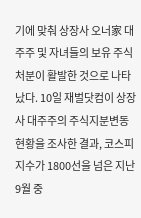기에 맞춰 상장사 오너家 대주주 및 자녀들의 보유 주식 처분이 활발한 것으로 나타났다. 10일 재벌닷컴이 상장사 대주주의 주식지분변동현황을 조사한 결과, 코스피지수가 1800선을 넘은 지난 9월 중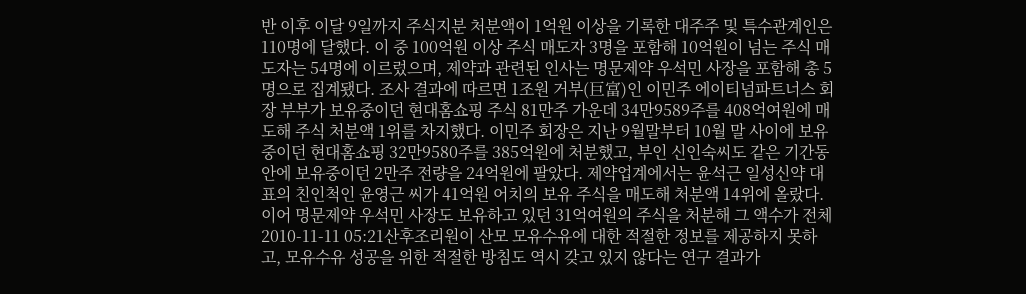반 이후 이달 9일까지 주식지분 처분액이 1억원 이상을 기록한 대주주 및 특수관계인은 110명에 달했다. 이 중 100억원 이상 주식 매도자 3명을 포함해 10억원이 넘는 주식 매도자는 54명에 이르렀으며, 제약과 관련된 인사는 명문제약 우석민 사장을 포함해 총 5명으로 집계됐다. 조사 결과에 따르면 1조원 거부(巨富)인 이민주 에이티넘파트너스 회장 부부가 보유중이던 현대홈쇼핑 주식 81만주 가운데 34만9589주를 408억여원에 매도해 주식 처분액 1위를 차지했다. 이민주 회장은 지난 9월말부터 10월 말 사이에 보유중이던 현대홈쇼핑 32만9580주를 385억원에 처분했고, 부인 신인숙씨도 같은 기간동안에 보유중이던 2만주 전량을 24억원에 팔았다. 제약업계에서는 윤석근 일성신약 대표의 친인척인 윤영근 씨가 41억원 어치의 보유 주식을 매도해 처분액 14위에 올랐다.이어 명문제약 우석민 사장도 보유하고 있던 31억여원의 주식을 처분해 그 액수가 전체
2010-11-11 05:21산후조리원이 산모 모유수유에 대한 적절한 정보를 제공하지 못하고, 모유수유 성공을 위한 적절한 방침도 역시 갖고 있지 않다는 연구 결과가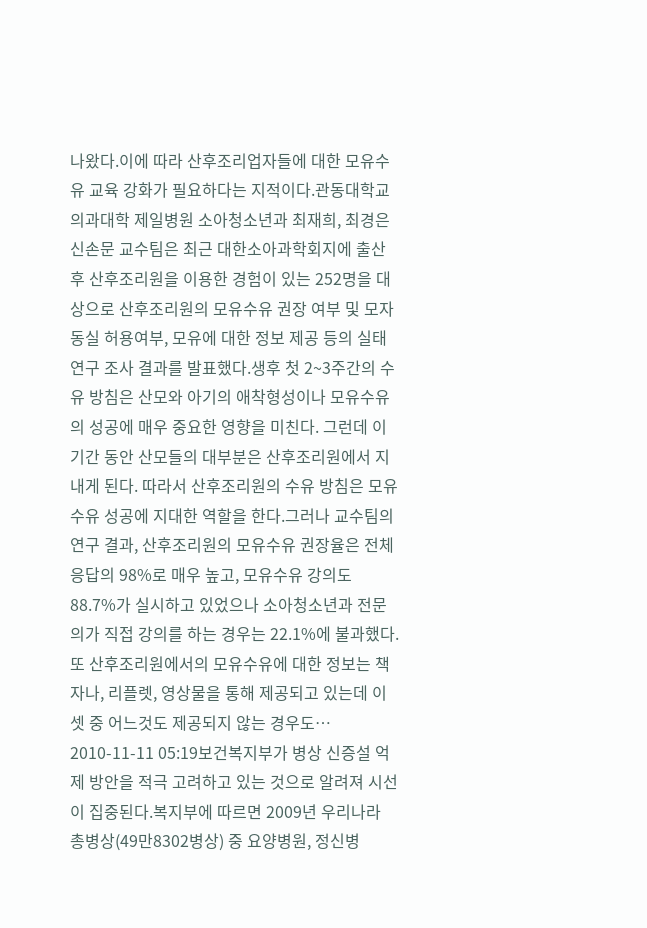나왔다.이에 따라 산후조리업자들에 대한 모유수유 교육 강화가 필요하다는 지적이다.관동대학교의과대학 제일병원 소아청소년과 최재희, 최경은 신손문 교수팀은 최근 대한소아과학회지에 출산 후 산후조리원을 이용한 경험이 있는 252명을 대상으로 산후조리원의 모유수유 권장 여부 및 모자동실 허용여부, 모유에 대한 정보 제공 등의 실태 연구 조사 결과를 발표했다.생후 첫 2~3주간의 수유 방침은 산모와 아기의 애착형성이나 모유수유의 성공에 매우 중요한 영향을 미친다. 그런데 이 기간 동안 산모들의 대부분은 산후조리원에서 지내게 된다. 따라서 산후조리원의 수유 방침은 모유수유 성공에 지대한 역할을 한다.그러나 교수팀의 연구 결과, 산후조리원의 모유수유 권장율은 전체 응답의 98%로 매우 높고, 모유수유 강의도 88.7%가 실시하고 있었으나 소아청소년과 전문의가 직접 강의를 하는 경우는 22.1%에 불과했다.또 산후조리원에서의 모유수유에 대한 정보는 책자나, 리플렛, 영상물을 통해 제공되고 있는데 이 셋 중 어느것도 제공되지 않는 경우도…
2010-11-11 05:19보건복지부가 병상 신증설 억제 방안을 적극 고려하고 있는 것으로 알려져 시선이 집중된다.복지부에 따르면 2009년 우리나라 총병상(49만8302병상) 중 요양병원, 정신병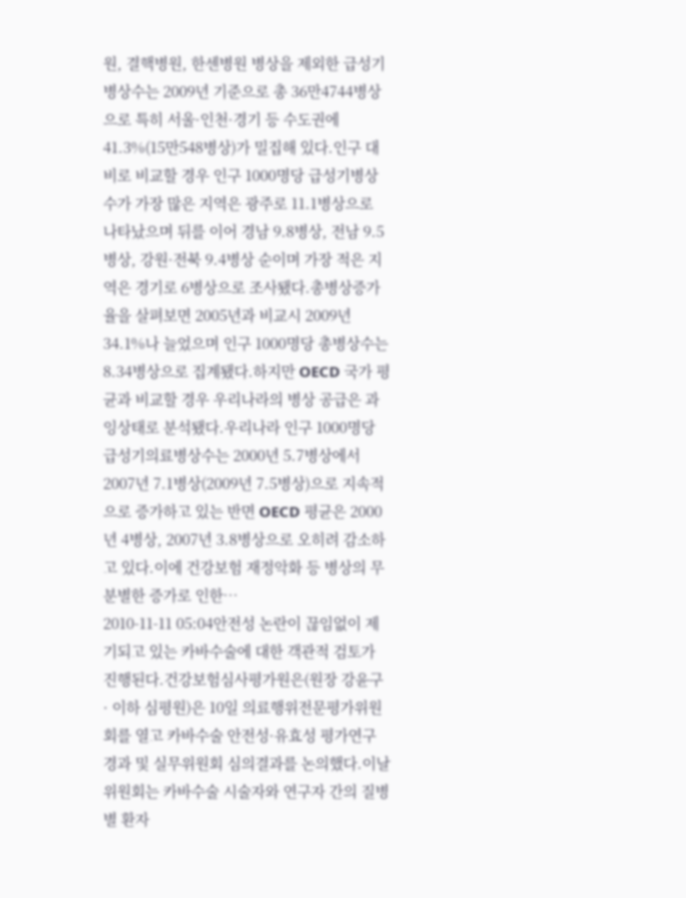원, 결핵병원, 한센병원 병상을 제외한 급성기병상수는 2009년 기준으로 총 36만4744병상으로 특히 서울·인천·경기 등 수도권에 41.3%(15만548병상)가 밀집해 있다.인구 대비로 비교할 경우 인구 1000명당 급성기병상수가 가장 많은 지역은 광주로 11.1병상으로 나타났으며 뒤를 이어 경남 9.8병상, 전남 9.5병상, 강원·전북 9.4병상 순이며 가장 적은 지역은 경기로 6병상으로 조사됐다.총병상증가율을 살펴보면 2005년과 비교시 2009년 34.1%나 늘었으며 인구 1000명당 총병상수는 8.34병상으로 집계됐다.하지만 OECD 국가 평균과 비교할 경우 우리나라의 병상 공급은 과잉상태로 분석됐다.우리나라 인구 1000명당 급성기의료병상수는 2000년 5.7병상에서 2007년 7.1병상(2009년 7.5병상)으로 지속적으로 증가하고 있는 반면 OECD 평균은 2000년 4병상, 2007년 3.8병상으로 오히려 감소하고 있다.이에 건강보험 재정악화 등 병상의 무분별한 증가로 인한…
2010-11-11 05:04안전성 논란이 끊임없이 제기되고 있는 카바수술에 대한 객관적 검토가 진행된다.건강보험심사평가원은(원장 강윤구 · 이하 심평원)은 10일 의료행위전문평가위원회를 열고 카바수술 안전성·유효성 평가연구 경과 및 실무위원회 심의결과를 논의했다.이날 위원회는 카바수술 시술자와 연구자 간의 질병별 환자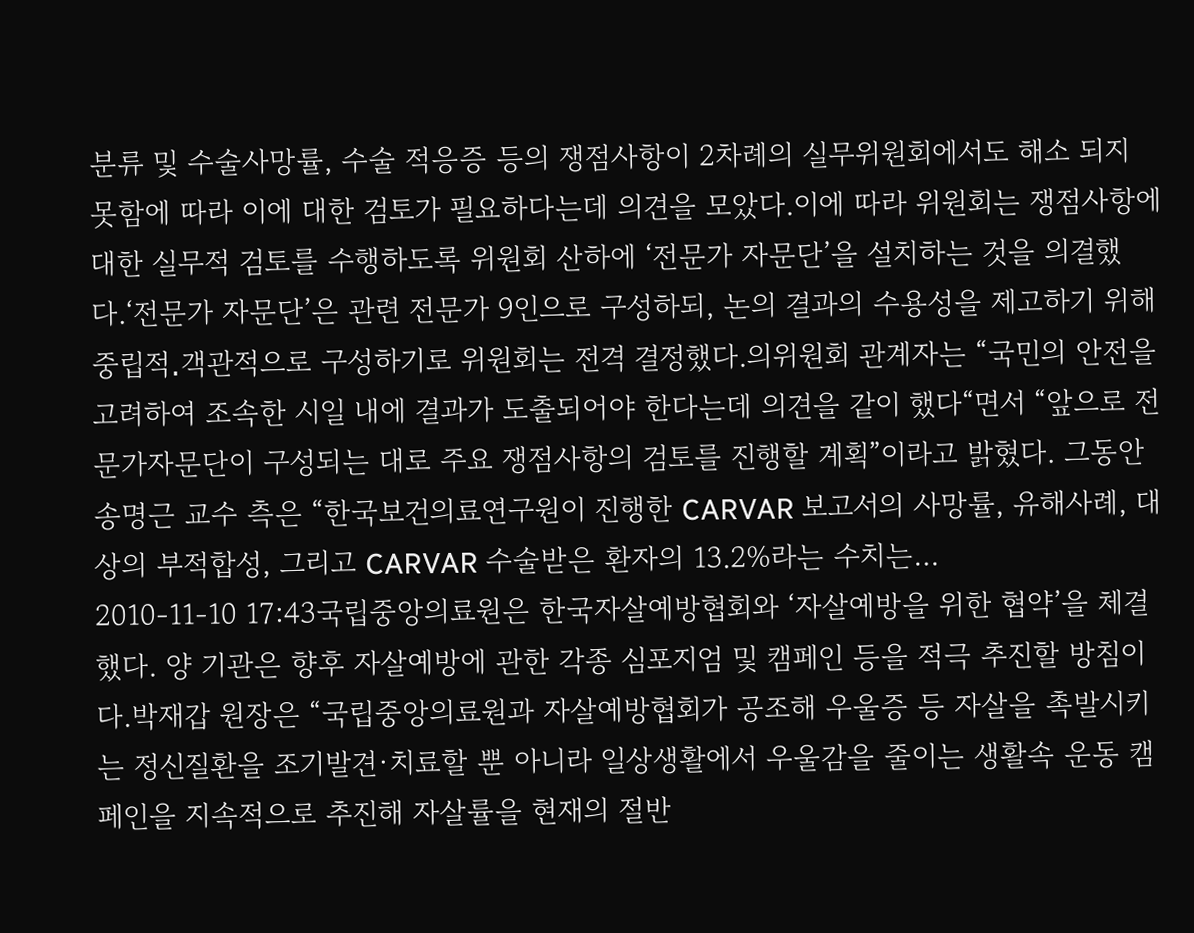분류 및 수술사망률, 수술 적응증 등의 쟁점사항이 2차례의 실무위원회에서도 해소 되지 못함에 따라 이에 대한 검토가 필요하다는데 의견을 모았다.이에 따라 위원회는 쟁점사항에 대한 실무적 검토를 수행하도록 위원회 산하에 ‘전문가 자문단’을 설치하는 것을 의결했다.‘전문가 자문단’은 관련 전문가 9인으로 구성하되, 논의 결과의 수용성을 제고하기 위해 중립적․객관적으로 구성하기로 위원회는 전격 결정했다.의위원회 관계자는 “국민의 안전을 고려하여 조속한 시일 내에 결과가 도출되어야 한다는데 의견을 같이 했다“면서 “앞으로 전문가자문단이 구성되는 대로 주요 쟁점사항의 검토를 진행할 계획”이라고 밝혔다. 그동안 송명근 교수 측은 “한국보건의료연구원이 진행한 CARVAR 보고서의 사망률, 유해사례, 대상의 부적합성, 그리고 CARVAR 수술받은 환자의 13.2%라는 수치는…
2010-11-10 17:43국립중앙의료원은 한국자살예방협회와 ‘자살예방을 위한 협약’을 체결했다. 양 기관은 향후 자살예방에 관한 각종 심포지엄 및 캠페인 등을 적극 추진할 방침이다.박재갑 원장은 “국립중앙의료원과 자살예방협회가 공조해 우울증 등 자살을 촉발시키는 정신질환을 조기발견·치료할 뿐 아니라 일상생활에서 우울감을 줄이는 생활속 운동 캠페인을 지속적으로 추진해 자살률을 현재의 절반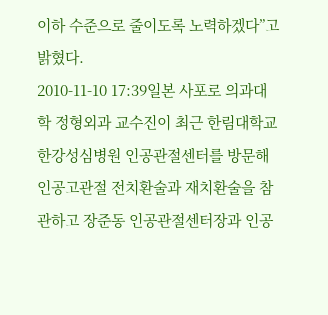이하 수준으로 줄이도록 노력하겠다”고 밝혔다.
2010-11-10 17:39일본 사포로 의과대학 정형외과 교수진이 최근 한림대학교한강성심병원 인공관절센터를 방문해 인공고관절 전치환술과 재치환술을 참관하고 장준동 인공관절센터장과 인공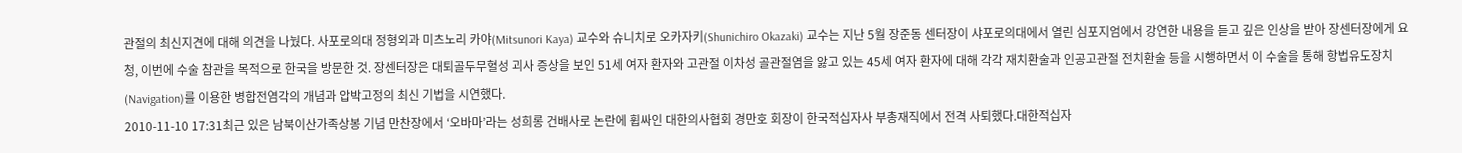관절의 최신지견에 대해 의견을 나눴다. 사포로의대 정형외과 미츠노리 카야(Mitsunori Kaya) 교수와 슈니치로 오카자키(Shunichiro Okazaki) 교수는 지난 5월 장준동 센터장이 샤포로의대에서 열린 심포지엄에서 강연한 내용을 듣고 깊은 인상을 받아 장센터장에게 요청, 이번에 수술 참관을 목적으로 한국을 방문한 것. 장센터장은 대퇴골두무혈성 괴사 증상을 보인 51세 여자 환자와 고관절 이차성 골관절염을 앓고 있는 45세 여자 환자에 대해 각각 재치환술과 인공고관절 전치환술 등을 시행하면서 이 수술을 통해 항법유도장치(Navigation)를 이용한 병합전염각의 개념과 압박고정의 최신 기법을 시연했다.
2010-11-10 17:31최근 있은 남북이산가족상봉 기념 만찬장에서 ‘오바마’라는 성희롱 건배사로 논란에 휩싸인 대한의사협회 경만호 회장이 한국적십자사 부총재직에서 전격 사퇴했다.대한적십자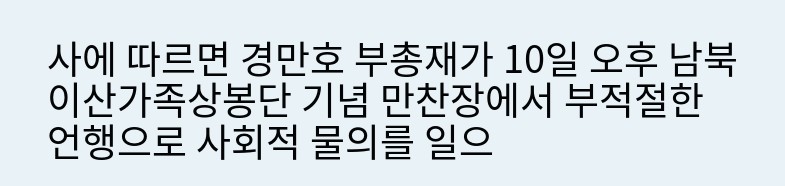사에 따르면 경만호 부총재가 10일 오후 남북이산가족상봉단 기념 만찬장에서 부적절한 언행으로 사회적 물의를 일으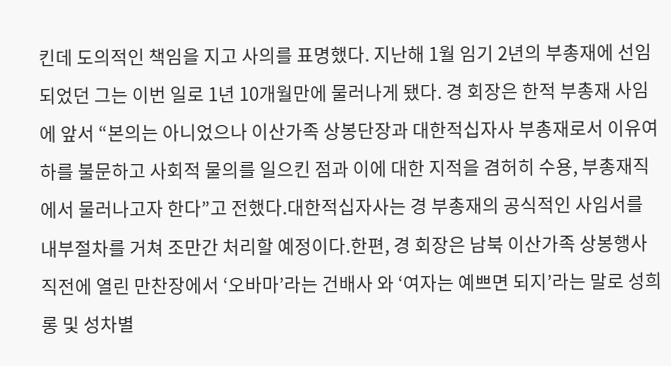킨데 도의적인 책임을 지고 사의를 표명했다. 지난해 1월 임기 2년의 부총재에 선임되었던 그는 이번 일로 1년 10개월만에 물러나게 됐다. 경 회장은 한적 부총재 사임에 앞서 “본의는 아니었으나 이산가족 상봉단장과 대한적십자사 부총재로서 이유여하를 불문하고 사회적 물의를 일으킨 점과 이에 대한 지적을 겸허히 수용, 부총재직에서 물러나고자 한다”고 전했다.대한적십자사는 경 부총재의 공식적인 사임서를 내부절차를 거쳐 조만간 처리할 예정이다.한편, 경 회장은 남북 이산가족 상봉행사 직전에 열린 만찬장에서 ‘오바마’라는 건배사 와 ‘여자는 예쁘면 되지’라는 말로 성희롱 및 성차별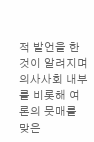적 발언을 한 것이 알려지며 의사사회 내부를 비롯해 여론의 뭇매를 맞은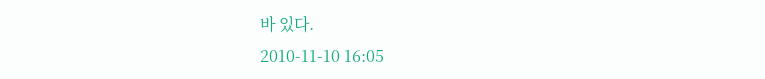바 있다.
2010-11-10 16:05